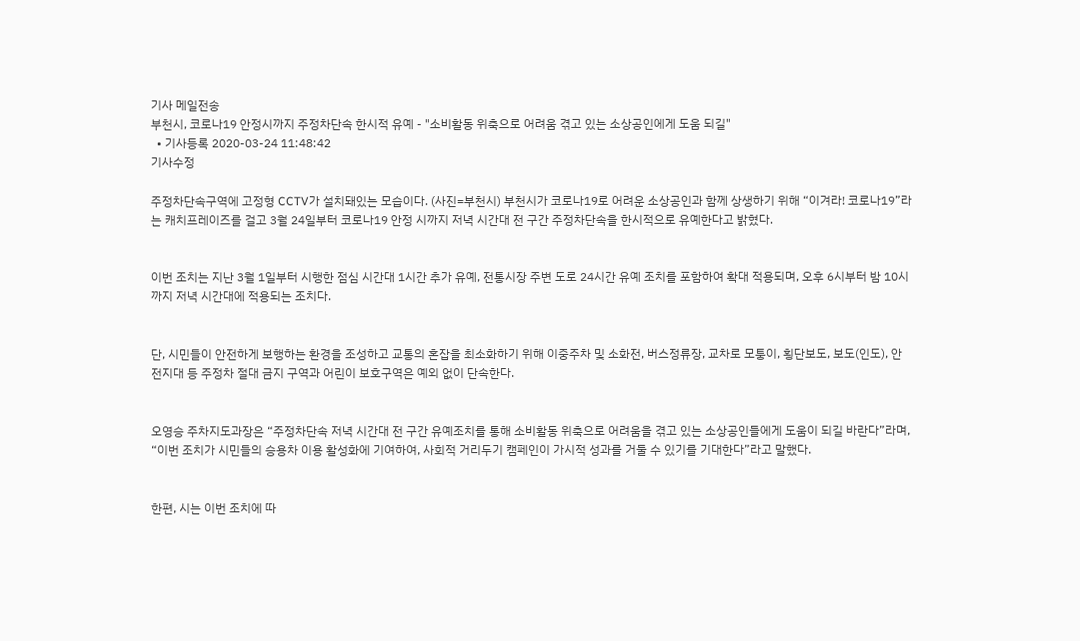기사 메일전송
부천시, 코로나19 안정시까지 주정차단속 한시적 유예 - "소비활동 위축으로 어려움 겪고 있는 소상공인에게 도움 되길"
  • 기사등록 2020-03-24 11:48:42
기사수정

주정차단속구역에 고정형 CCTV가 설치돼있는 모습이다. (사진=부천시) 부천시가 코로나19로 어려운 소상공인과 함께 상생하기 위해 “이겨라! 코로나19”라는 캐치프레이즈를 걸고 3월 24일부터 코로나19 안정 시까지 저녁 시간대 전 구간 주정차단속을 한시적으로 유예한다고 밝혔다.


이번 조치는 지난 3월 1일부터 시행한 점심 시간대 1시간 추가 유예, 전통시장 주변 도로 24시간 유예 조치를 포함하여 확대 적용되며, 오후 6시부터 밤 10시까지 저녁 시간대에 적용되는 조치다.


단, 시민들이 안전하게 보행하는 환경을 조성하고 교통의 혼잡을 최소화하기 위해 이중주차 및 소화전, 버스정류장, 교차로 모퉁이, 횡단보도, 보도(인도), 안전지대 등 주정차 절대 금지 구역과 어린이 보호구역은 예외 없이 단속한다.


오영승 주차지도과장은 “주정차단속 저녁 시간대 전 구간 유예조치를 통해 소비활동 위축으로 어려움을 겪고 있는 소상공인들에게 도움이 되길 바란다”라며, “이번 조치가 시민들의 승용차 이용 활성화에 기여하여, 사회적 거리두기 캠페인이 가시적 성과를 거둘 수 있기를 기대한다”라고 말했다.


한편, 시는 이번 조치에 따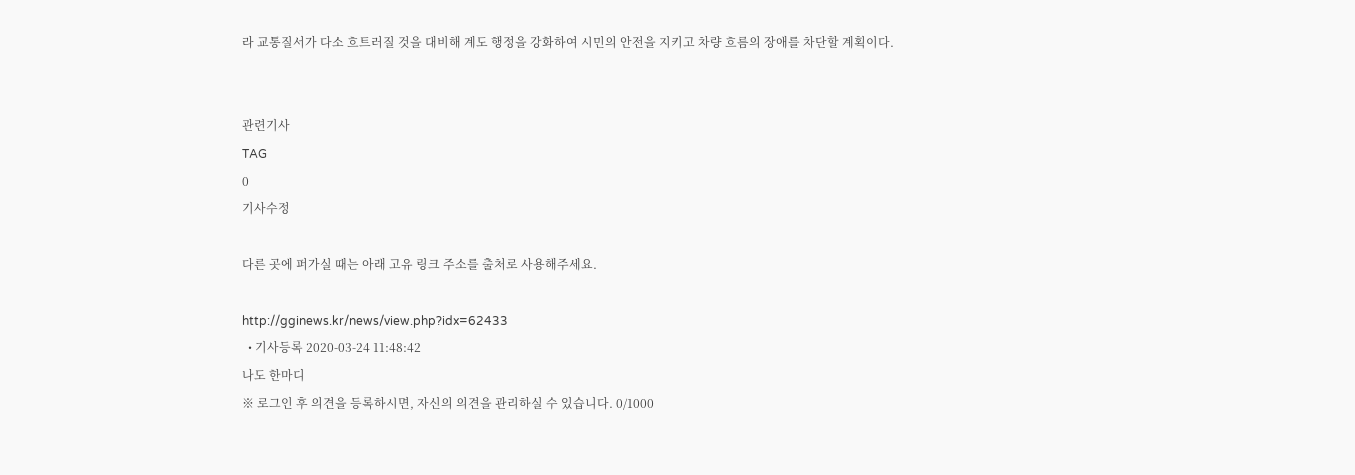라 교통질서가 다소 흐트러질 것을 대비해 계도 행정을 강화하여 시민의 안전을 지키고 차량 흐름의 장애를 차단할 계획이다.


관련기사
TAG
0
기사수정

다른 곳에 퍼가실 때는 아래 고유 링크 주소를 출처로 사용해주세요.

http://gginews.kr/news/view.php?idx=62433
  • 기사등록 2020-03-24 11:48:42
나도 한마디
※ 로그인 후 의견을 등록하시면, 자신의 의견을 관리하실 수 있습니다. 0/1000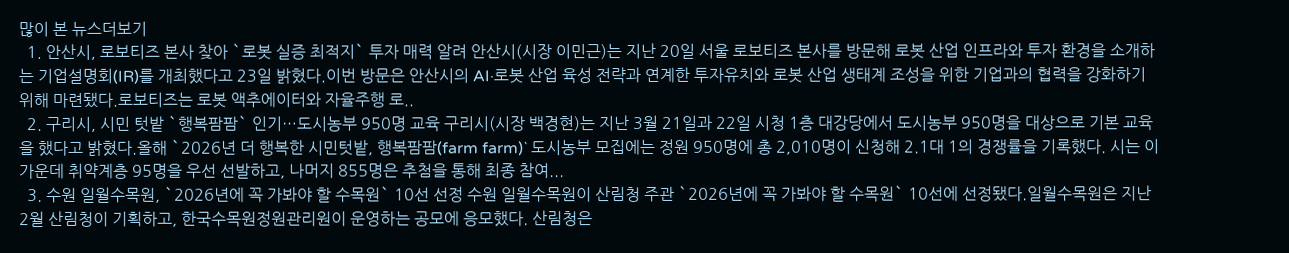많이 본 뉴스더보기
  1. 안산시, 로보티즈 본사 찾아 `로봇 실증 최적지` 투자 매력 알려 안산시(시장 이민근)는 지난 20일 서울 로보티즈 본사를 방문해 로봇 산업 인프라와 투자 환경을 소개하는 기업설명회(IR)를 개최했다고 23일 밝혔다.이번 방문은 안산시의 AI·로봇 산업 육성 전략과 연계한 투자유치와 로봇 산업 생태계 조성을 위한 기업과의 협력을 강화하기 위해 마련됐다.로보티즈는 로봇 액추에이터와 자율주행 로..
  2. 구리시, 시민 텃밭 `행복팜팜` 인기…도시농부 950명 교육 구리시(시장 백경현)는 지난 3월 21일과 22일 시청 1층 대강당에서 도시농부 950명을 대상으로 기본 교육을 했다고 밝혔다.올해 `2026년 더 행복한 시민텃밭, 행복팜팜(farm farm)` 도시농부 모집에는 정원 950명에 총 2,010명이 신청해 2.1대 1의 경쟁률을 기록했다. 시는 이 가운데 취약계층 95명을 우선 선발하고, 나머지 855명은 추첨을 통해 최종 참여...
  3. 수원 일월수목원, `2026년에 꼭 가봐야 할 수목원` 10선 선정 수원 일월수목원이 산림청 주관 `2026년에 꼭 가봐야 할 수목원` 10선에 선정됐다.일월수목원은 지난 2월 산림청이 기획하고, 한국수목원정원관리원이 운영하는 공모에 응모했다. 산림청은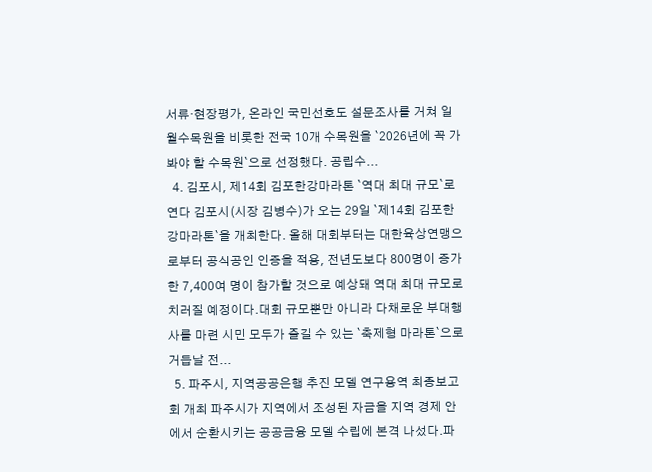서류·현장평가, 온라인 국민선호도 설문조사를 거쳐 일월수목원을 비롯한 전국 10개 수목원을 `2026년에 꼭 가봐야 할 수목원`으로 선정했다. 공립수...
  4. 김포시, 제14회 김포한강마라톤 `역대 최대 규모`로 연다 김포시(시장 김병수)가 오는 29일 `제14회 김포한강마라톤`을 개최한다. 올해 대회부터는 대한육상연맹으로부터 공식공인 인증을 적용, 전년도보다 800명이 증가한 7,400여 명이 참가할 것으로 예상돼 역대 최대 규모로 치러질 예정이다.대회 규모뿐만 아니라 다채로운 부대행사를 마련 시민 모두가 즐길 수 있는 `축제형 마라톤`으로 거듭날 전...
  5. 파주시, 지역공공은행 추진 모델 연구용역 최종보고회 개최 파주시가 지역에서 조성된 자금을 지역 경제 안에서 순환시키는 공공금융 모델 수립에 본격 나섰다.파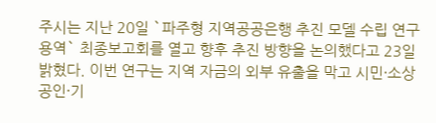주시는 지난 20일 `파주형 지역공공은행 추진 모델 수립 연구용역` 최종보고회를 열고 향후 추진 방향을 논의했다고 23일 밝혔다. 이번 연구는 지역 자금의 외부 유출을 막고 시민·소상공인·기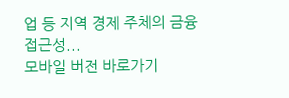업 등 지역 경제 주체의 금융 접근성...
모바일 버전 바로가기